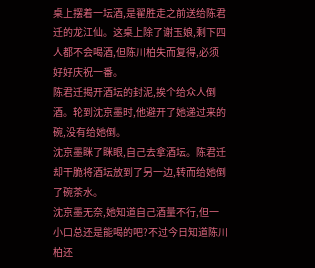桌上摆着一坛酒,是翟胜走之前送给陈君迁的龙江仙。这桌上除了谢玉娘,剩下四人都不会喝酒,但陈川柏失而复得,必须好好庆祝一番。
陈君迁揭开酒坛的封泥,挨个给众人倒酒。轮到沈京墨时,他避开了她递过来的碗,没有给她倒。
沈京墨眯了眯眼,自己去拿酒坛。陈君迁却干脆将酒坛放到了另一边,转而给她倒了碗茶水。
沈京墨无奈,她知道自己酒量不行,但一小口总还是能喝的吧?不过今日知道陈川柏还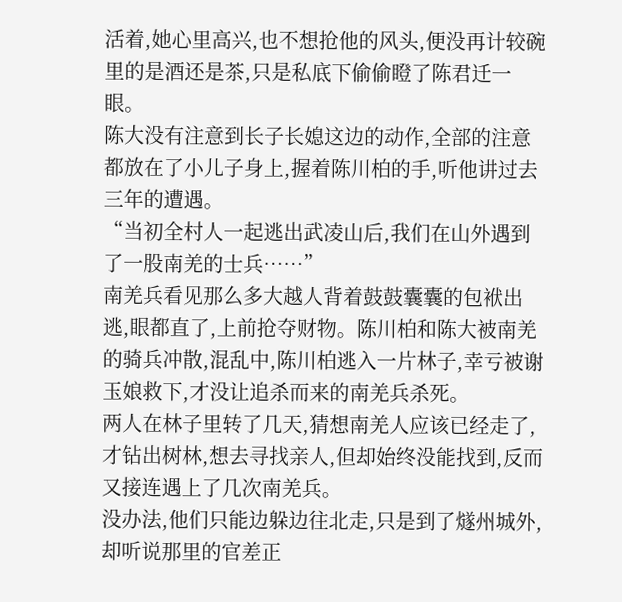活着,她心里高兴,也不想抢他的风头,便没再计较碗里的是酒还是茶,只是私底下偷偷瞪了陈君迁一眼。
陈大没有注意到长子长媳这边的动作,全部的注意都放在了小儿子身上,握着陈川柏的手,听他讲过去三年的遭遇。
“当初全村人一起逃出武凌山后,我们在山外遇到了一股南羌的士兵……”
南羌兵看见那么多大越人背着鼓鼓囊囊的包袱出逃,眼都直了,上前抢夺财物。陈川柏和陈大被南羌的骑兵冲散,混乱中,陈川柏逃入一片林子,幸亏被谢玉娘救下,才没让追杀而来的南羌兵杀死。
两人在林子里转了几天,猜想南羌人应该已经走了,才钻出树林,想去寻找亲人,但却始终没能找到,反而又接连遇上了几次南羌兵。
没办法,他们只能边躲边往北走,只是到了燧州城外,却听说那里的官差正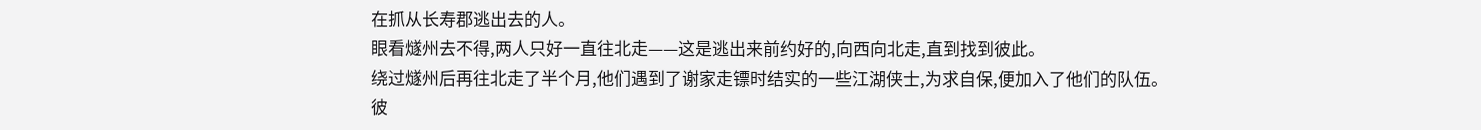在抓从长寿郡逃出去的人。
眼看燧州去不得,两人只好一直往北走——这是逃出来前约好的,向西向北走,直到找到彼此。
绕过燧州后再往北走了半个月,他们遇到了谢家走镖时结实的一些江湖侠士,为求自保,便加入了他们的队伍。
彼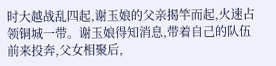时大越战乱四起,谢玉娘的父亲揭竿而起,火速占领铜城一带。谢玉娘得知消息,带着自己的队伍前来投奔,父女相聚后,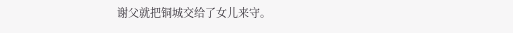谢父就把铜城交给了女儿来守。